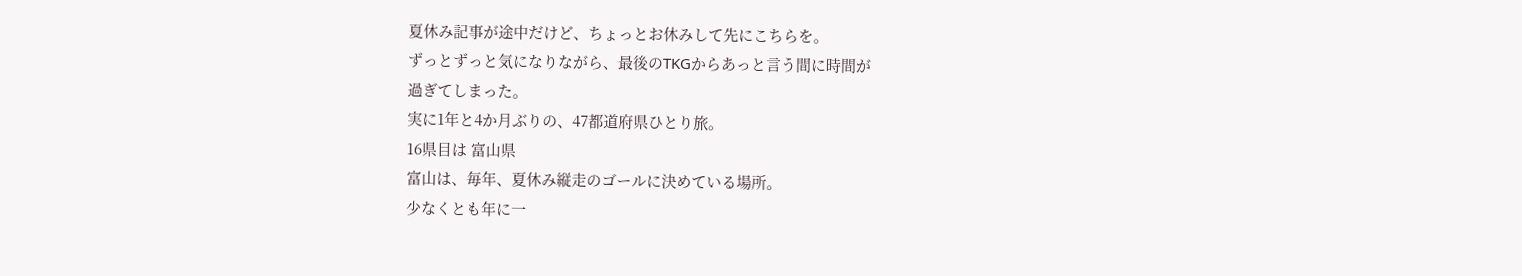夏休み記事が途中だけど、ちょっとお休みして先にこちらを。
ずっとずっと気になりながら、最後のTKGからあっと言う間に時間が
過ぎてしまった。
実に1年と4か月ぶりの、47都道府県ひとり旅。
16県目は 富山県
富山は、毎年、夏休み縦走のゴールに決めている場所。
少なくとも年に一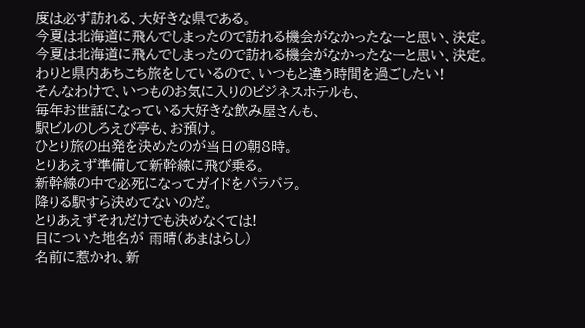度は必ず訪れる、大好きな県である。
今夏は北海道に飛んでしまったので訪れる機会がなかったなーと思い、決定。
今夏は北海道に飛んでしまったので訪れる機会がなかったなーと思い、決定。
わりと県内あちこち旅をしているので、いつもと違う時間を過ごしたい!
そんなわけで、いつものお気に入りのビジネスホテルも、
毎年お世話になっている大好きな飲み屋さんも、
駅ビルのしろえび亭も、お預け。
ひとり旅の出発を決めたのが当日の朝8時。
とりあえず準備して新幹線に飛び乗る。
新幹線の中で必死になってガイドをパラパラ。
降りる駅すら決めてないのだ。
とりあえずそれだけでも決めなくては!
目についた地名が 雨晴(あまはらし)
名前に惹かれ、新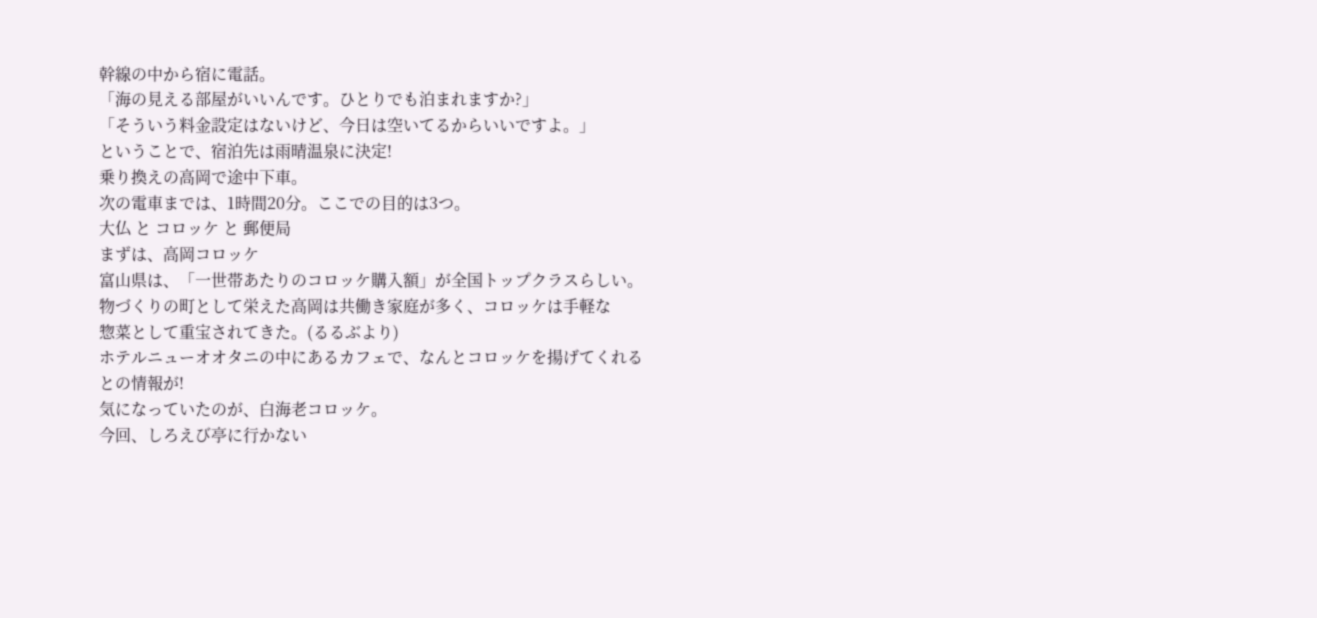幹線の中から宿に電話。
「海の見える部屋がいいんです。ひとりでも泊まれますか?」
「そういう料金設定はないけど、今日は空いてるからいいですよ。」
ということで、宿泊先は雨晴温泉に決定!
乗り換えの高岡で途中下車。
次の電車までは、1時間20分。ここでの目的は3つ。
大仏 と コロッケ と 郵便局
まずは、高岡コロッケ
富山県は、「一世帯あたりのコロッケ購入額」が全国トップクラスらしい。
物づくりの町として栄えた高岡は共働き家庭が多く、コロッケは手軽な
惣菜として重宝されてきた。(るるぶより)
ホテルニューオオタニの中にあるカフェで、なんとコロッケを揚げてくれる
との情報が!
気になっていたのが、白海老コロッケ。
今回、しろえび亭に行かない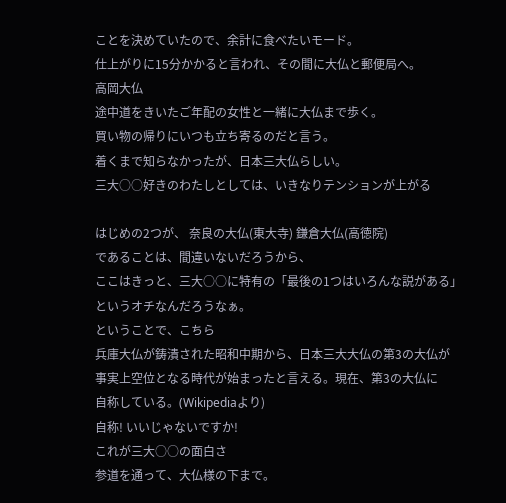ことを決めていたので、余計に食べたいモード。
仕上がりに15分かかると言われ、その間に大仏と郵便局へ。
高岡大仏
途中道をきいたご年配の女性と一緒に大仏まで歩く。
買い物の帰りにいつも立ち寄るのだと言う。
着くまで知らなかったが、日本三大仏らしい。
三大○○好きのわたしとしては、いきなりテンションが上がる

はじめの2つが、 奈良の大仏(東大寺) 鎌倉大仏(高徳院)
であることは、間違いないだろうから、
ここはきっと、三大○○に特有の「最後の1つはいろんな説がある」
というオチなんだろうなぁ。
ということで、こちら
兵庫大仏が鋳潰された昭和中期から、日本三大大仏の第3の大仏が
事実上空位となる時代が始まったと言える。現在、第3の大仏に
自称している。(Wikipediaより)
自称! いいじゃないですか!
これが三大○○の面白さ
参道を通って、大仏様の下まで。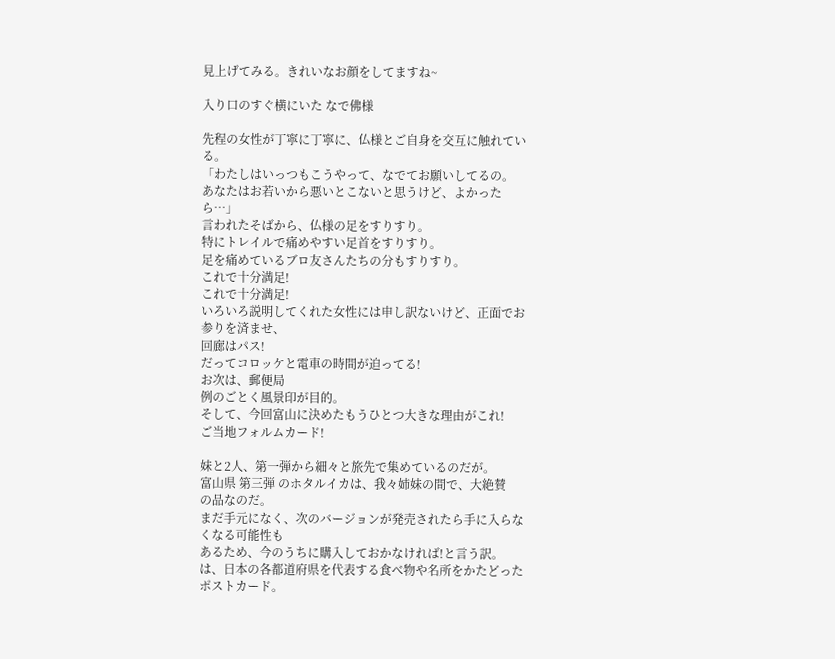見上げてみる。きれいなお顔をしてますね~

入り口のすぐ横にいた なで佛様

先程の女性が丁寧に丁寧に、仏様とご自身を交互に触れている。
「わたしはいっつもこうやって、なでてお願いしてるの。
あなたはお若いから悪いとこないと思うけど、よかったら…」
言われたそばから、仏様の足をすりすり。
特にトレイルで痛めやすい足首をすりすり。
足を痛めているブロ友さんたちの分もすりすり。
これで十分満足!
これで十分満足!
いろいろ説明してくれた女性には申し訳ないけど、正面でお参りを済ませ、
回廊はパス!
だってコロッケと電車の時間が迫ってる!
お次は、郵便局
例のごとく風景印が目的。
そして、今回富山に決めたもうひとつ大きな理由がこれ!
ご当地フォルムカード!

妹と2人、第一弾から細々と旅先で集めているのだが。
富山県 第三弾 のホタルイカは、我々姉妹の間で、大絶賛
の品なのだ。
まだ手元になく、次のバージョンが発売されたら手に入らなくなる可能性も
あるため、今のうちに購入しておかなければ!と言う訳。
は、日本の各都道府県を代表する食べ物や名所をかたどったポストカード。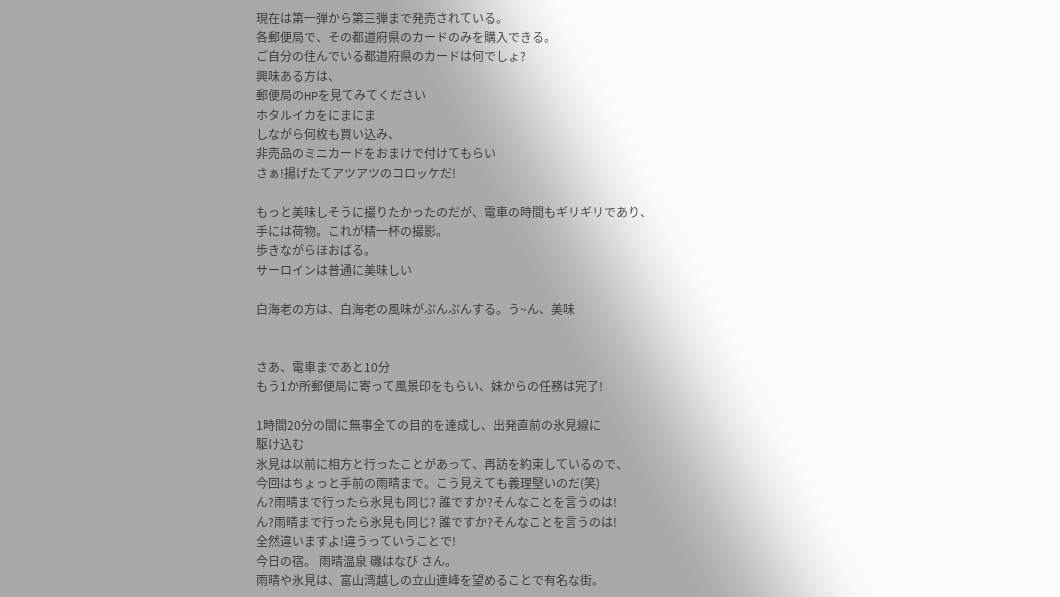現在は第一弾から第三弾まで発売されている。
各郵便局で、その都道府県のカードのみを購入できる。
ご自分の住んでいる都道府県のカードは何でしょ?
興味ある方は、
郵便局のHPを見てみてください
ホタルイカをにまにま
しながら何枚も買い込み、
非売品のミニカードをおまけで付けてもらい
さぁ!揚げたてアツアツのコロッケだ!

もっと美味しそうに撮りたかったのだが、電車の時間もギリギリであり、
手には荷物。これが精一杯の撮影。
歩きながらほおばる。
サーロインは普通に美味しい

白海老の方は、白海老の風味がぷんぷんする。う~ん、美味


さあ、電車まであと10分
もう1か所郵便局に寄って風景印をもらい、妹からの任務は完了!

1時間20分の間に無事全ての目的を達成し、出発直前の氷見線に
駆け込む
氷見は以前に相方と行ったことがあって、再訪を約束しているので、
今回はちょっと手前の雨晴まで。こう見えても義理堅いのだ(笑)
ん?雨晴まで行ったら氷見も同じ? 誰ですか?そんなことを言うのは!
ん?雨晴まで行ったら氷見も同じ? 誰ですか?そんなことを言うのは!
全然違いますよ!違うっていうことで!
今日の宿。 雨晴温泉 磯はなび さん。
雨晴や氷見は、富山湾越しの立山連峰を望めることで有名な街。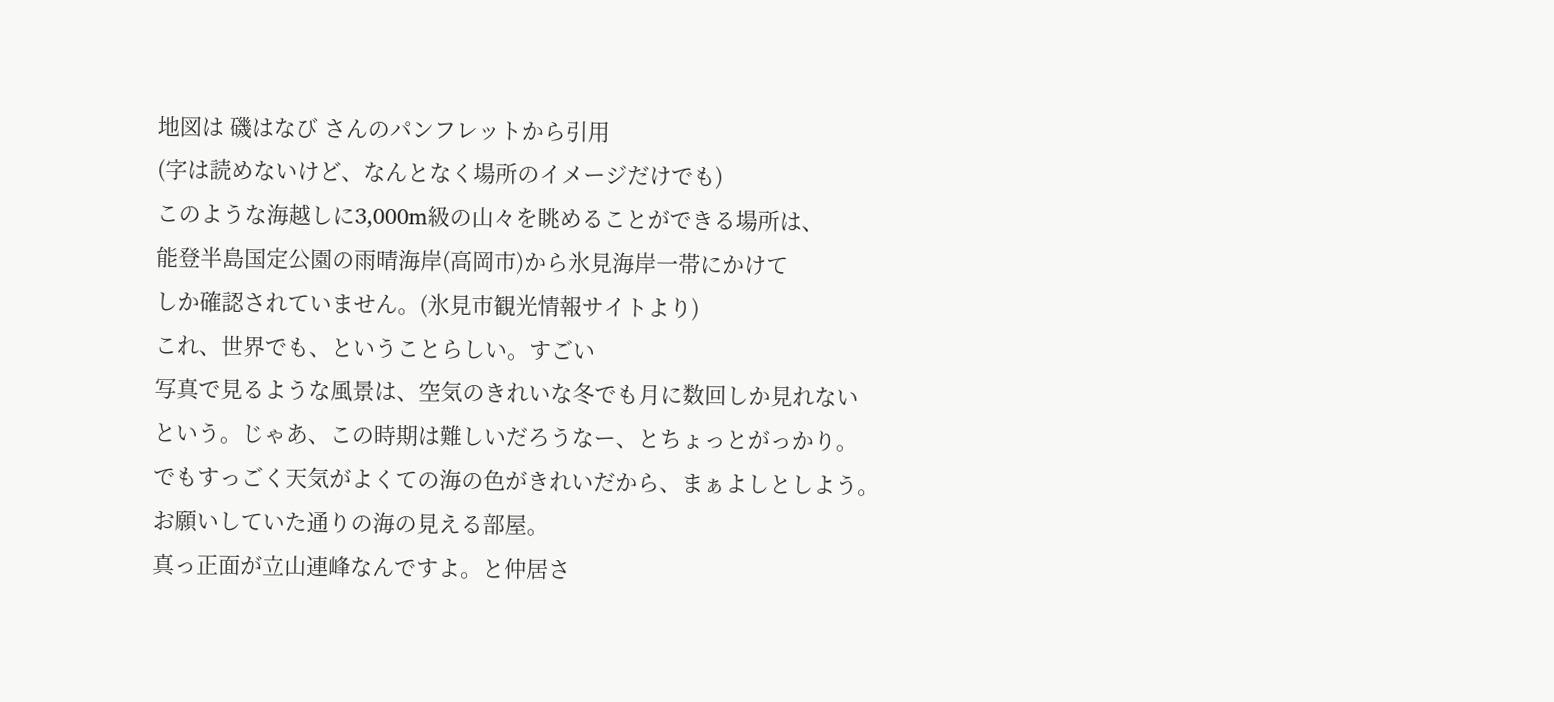地図は 磯はなび さんのパンフレットから引用
(字は読めないけど、なんとなく場所のイメージだけでも)
このような海越しに3,000m級の山々を眺めることができる場所は、
能登半島国定公園の雨晴海岸(高岡市)から氷見海岸一帯にかけて
しか確認されていません。(氷見市観光情報サイトより)
これ、世界でも、ということらしい。すごい
写真で見るような風景は、空気のきれいな冬でも月に数回しか見れない
という。じゃあ、この時期は難しいだろうなー、とちょっとがっかり。
でもすっごく天気がよくての海の色がきれいだから、まぁよしとしよう。
お願いしていた通りの海の見える部屋。
真っ正面が立山連峰なんですよ。と仲居さ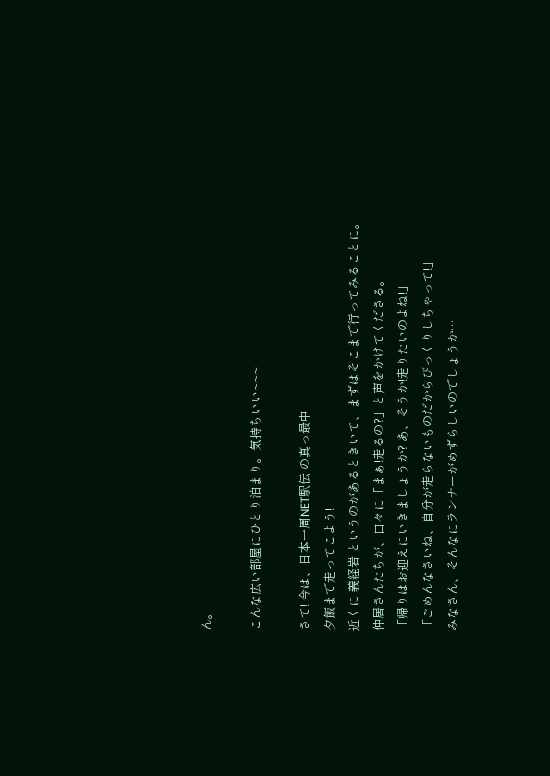ん。

こんな広い部屋にひとり泊まり。気持ちいい~~~

さて! 今は、日本一周NET駅伝 の真っ最中
夕飯まで走ってこよう!
近くに 義経岩 というのがあるときいて、まずはそこまで行ってみることに。
仲居さんたちが、口々に「まぁ!走るの?」と声をかけてくださる。
「帰りはお迎えにいきましょうか? あ、そうか!走りたいのよね!」
「ごめんなさいね、自分が走らないものだからびっくりしちゃって!」
みなさん、そんなにランナーがめずらしいのでしょうか…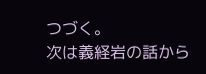つづく。
次は義経岩の話から